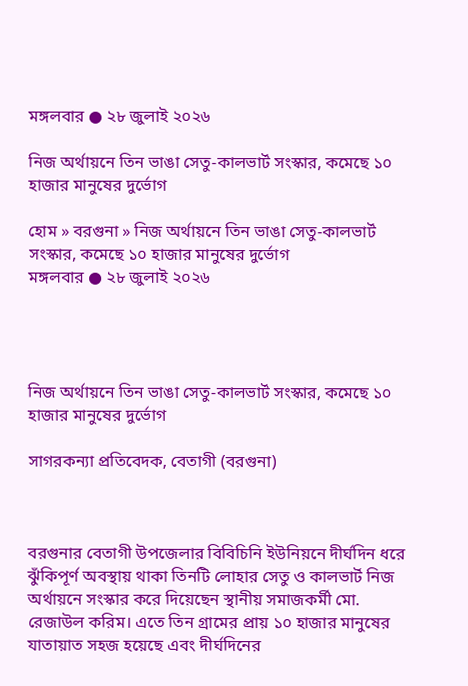মঙ্গলবার ● ২৮ জুলাই ২০২৬

নিজ অর্থায়নে তিন ভাঙা সেতু-কালভার্ট সংস্কার, কমেছে ১০ হাজার মানুষের দুর্ভোগ

হোম » বরগুনা » নিজ অর্থায়নে তিন ভাঙা সেতু-কালভার্ট সংস্কার, কমেছে ১০ হাজার মানুষের দুর্ভোগ
মঙ্গলবার ● ২৮ জুলাই ২০২৬




নিজ অর্থায়নে তিন ভাঙা সেতু-কালভার্ট সংস্কার, কমেছে ১০ হাজার মানুষের দুর্ভোগ

সাগরকন্যা প্রতিবেদক, বেতাগী (বরগুনা)



বরগুনার বেতাগী উপজেলার বিবিচিনি ইউনিয়নে দীর্ঘদিন ধরে ঝুঁকিপূর্ণ অবস্থায় থাকা তিনটি লোহার সেতু ও কালভার্ট নিজ অর্থায়নে সংস্কার করে দিয়েছেন স্থানীয় সমাজকর্মী মো. রেজাউল করিম। এতে তিন গ্রামের প্রায় ১০ হাজার মানুষের যাতায়াত সহজ হয়েছে এবং দীর্ঘদিনের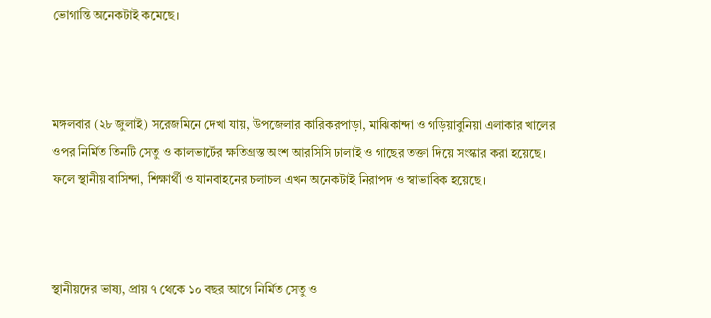ভোগান্তি অনেকটাই কমেছে।



মঙ্গলবার (২৮ জুলাই) সরেজমিনে দেখা যায়, উপজেলার কারিকরপাড়া, মাঝিকান্দা ও গড়িয়াবুনিয়া এলাকার খালের ওপর নির্মিত তিনটি সেতু ও কালভার্টের ক্ষতিগ্রস্ত অংশ আরসিসি ঢালাই ও গাছের তক্তা দিয়ে সংস্কার করা হয়েছে। ফলে স্থানীয় বাসিন্দা, শিক্ষার্থী ও যানবাহনের চলাচল এখন অনেকটাই নিরাপদ ও স্বাভাবিক হয়েছে।



স্থানীয়দের ভাষ্য, প্রায় ৭ থেকে ১০ বছর আগে নির্মিত সেতু ও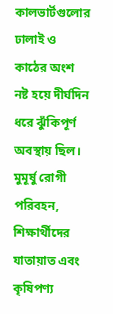কালভার্টগুলোর ঢালাই ও কাঠের অংশ নষ্ট হয়ে দীর্ঘদিন ধরে ঝুঁকিপূর্ণ অবস্থায় ছিল। মুমূর্ষু রোগী পরিবহন, শিক্ষার্থীদের যাতায়াত এবং কৃষিপণ্য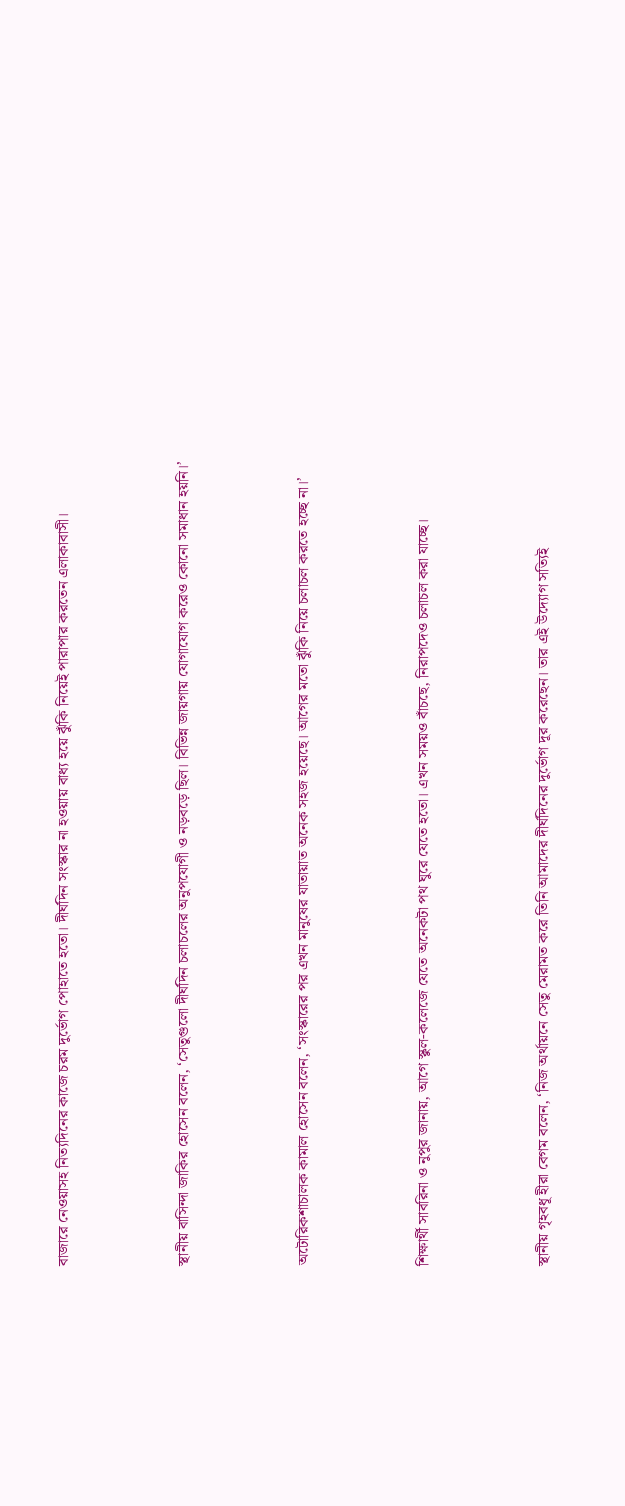বাজারে নেওয়াসহ নিত্যদিনের কাজে চরম দুর্ভোগ পোহাতে হতো। দীর্ঘদিন সংস্কার না হওয়ায় বাধ্য হয়ে ঝুঁকি নিয়েই পারাপার করতেন এলাকাবাসী।



স্থানীয় বাসিন্দা জাকির হোসেন বলেন, ‘সেতুগুলো দীর্ঘদিন চলাচলের অনুপযোগী ও নড়বড়ে ছিল। বিভিন্ন জায়গায় যোগাযোগ করেও কোনো সমাধান হয়নি।’



অটোরিকশাচালক কামাল হোসেন বলেন, ‘সংস্কারের পর এখন মানুষের যাতায়াত অনেক সহজ হয়েছে। আগের মতো ঝুঁকি নিয়ে চলাচল করতে হচ্ছে না।’



শিক্ষার্থী সাবরিনা ও নুপুর জানায়, আগে স্কুল-কলেজে যেতে অনেকটা পথ ঘুরে যেতে হতো। এখন সময়ও বাঁচছে, নিরাপদেও চলাচল করা যাচ্ছে।



স্থানীয় গৃহবধূ হীরা বেগম বলেন, ‘নিজ অর্থায়নে সেতু মেরামত করে তিনি আমাদের দীর্ঘদিনের দুর্ভোগ দূর করেছেন। তার এই উদ্যোগ সত্যিই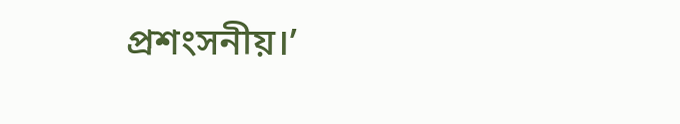প্রশংসনীয়।’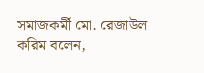সমাজকর্মী মো. রেজাউল করিম বলেন,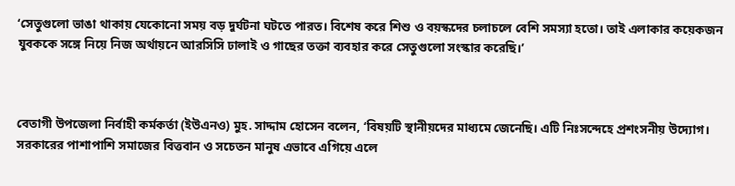‘সেতুগুলো ভাঙা থাকায় যেকোনো সময় বড় দুর্ঘটনা ঘটতে পারত। বিশেষ করে শিশু ও বয়স্কদের চলাচলে বেশি সমস্যা হতো। তাই এলাকার কয়েকজন যুবককে সঙ্গে নিয়ে নিজ অর্থায়নে আরসিসি ঢালাই ও গাছের তক্তা ব্যবহার করে সেতুগুলো সংস্কার করেছি।’



বেতাগী উপজেলা নির্বাহী কর্মকর্তা (ইউএনও) মুহ. সাদ্দাম হোসেন বলেন, ‘বিষয়টি স্থানীয়দের মাধ্যমে জেনেছি। এটি নিঃসন্দেহে প্রশংসনীয় উদ্যোগ। সরকারের পাশাপাশি সমাজের বিত্তবান ও সচেতন মানুষ এভাবে এগিয়ে এলে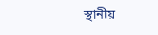স্থানীয়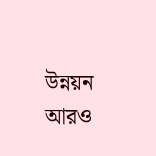উন্নয়ন আরও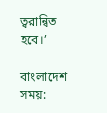ত্বরান্বিত হবে।’

বাংলাদেশ সময়: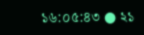১৬:০৫:৪৩ ● ২১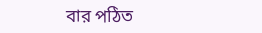বার পঠিত